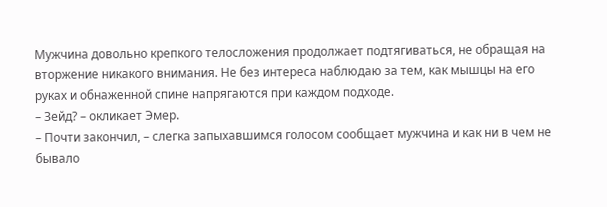Мужчина довольно крепкого телосложения продолжает подтягиваться, не обращая на вторжение никакого внимания. Не без интереса наблюдаю за тем, как мышцы на его руках и обнаженной спине напрягаются при каждом подходе.
– Зейд? – окликает Эмер.
– Почти закончил, – слегка запыхавшимся голосом сообщает мужчина и как ни в чем не бывало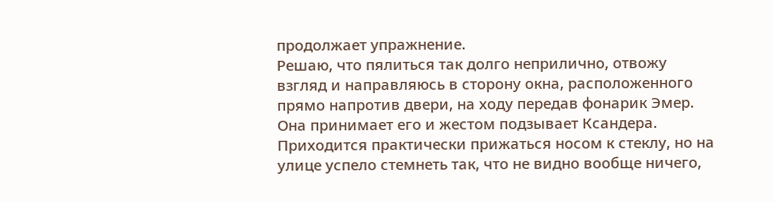продолжает упражнение.
Решаю, что пялиться так долго неприлично, отвожу взгляд и направляюсь в сторону окна, расположенного прямо напротив двери, на ходу передав фонарик Эмер. Она принимает его и жестом подзывает Ксандера.
Приходится практически прижаться носом к стеклу, но на улице успело стемнеть так, что не видно вообще ничего,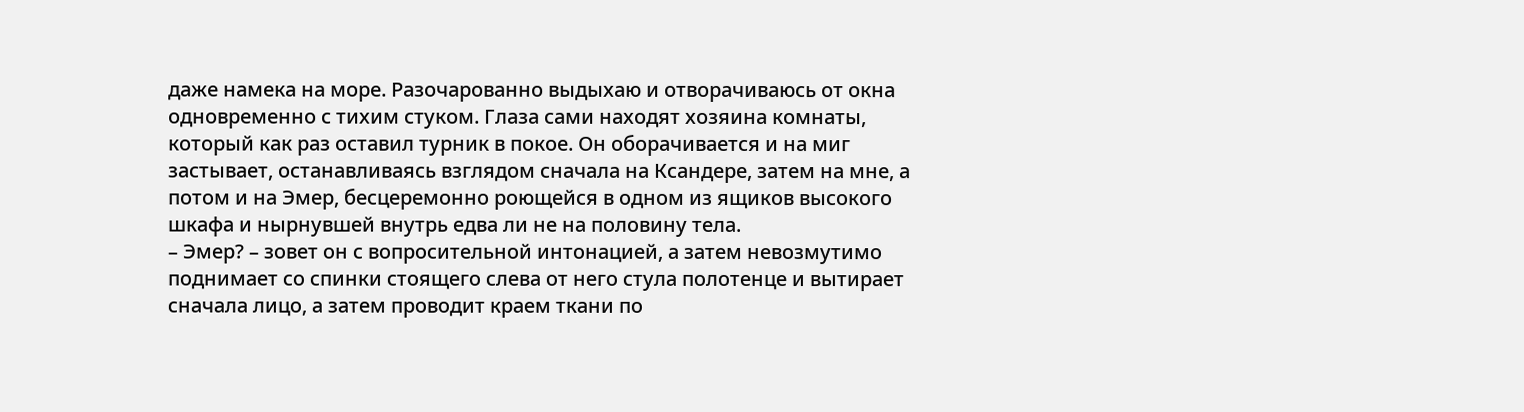даже намека на море. Разочарованно выдыхаю и отворачиваюсь от окна одновременно с тихим стуком. Глаза сами находят хозяина комнаты, который как раз оставил турник в покое. Он оборачивается и на миг застывает, останавливаясь взглядом сначала на Ксандере, затем на мне, а потом и на Эмер, бесцеремонно роющейся в одном из ящиков высокого шкафа и нырнувшей внутрь едва ли не на половину тела.
– Эмер? – зовет он с вопросительной интонацией, а затем невозмутимо поднимает со спинки стоящего слева от него стула полотенце и вытирает сначала лицо, а затем проводит краем ткани по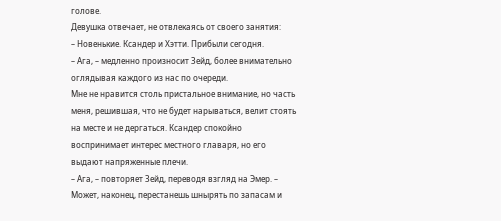голове.
Девушка отвечает, не отвлекаясь от своего занятия:
– Новенькие. Ксандер и Хэтти. Прибыли сегодня.
– Ага, – медленно произносит Зейд, более внимательно оглядывая каждого из нас по очереди.
Мне не нравится столь пристальное внимание, но часть меня, решившая, что не будет нарываться, велит стоять на месте и не дергаться. Ксандер спокойно воспринимает интерес местного главаря, но его выдают напряженные плечи.
– Ага, – повторяет Зейд, переводя взгляд на Эмер. – Может, наконец, перестанешь шнырять по запасам и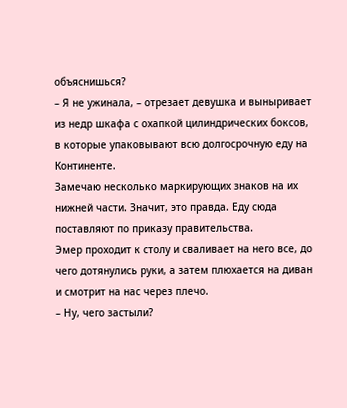объяснишься?
– Я не ужинала, – отрезает девушка и выныривает из недр шкафа с охапкой цилиндрических боксов, в которые упаковывают всю долгосрочную еду на Континенте.
Замечаю несколько маркирующих знаков на их нижней части. Значит, это правда. Еду сюда поставляют по приказу правительства.
Эмер проходит к столу и сваливает на него все, до чего дотянулись руки, а затем плюхается на диван и смотрит на нас через плечо.
– Ну, чего застыли?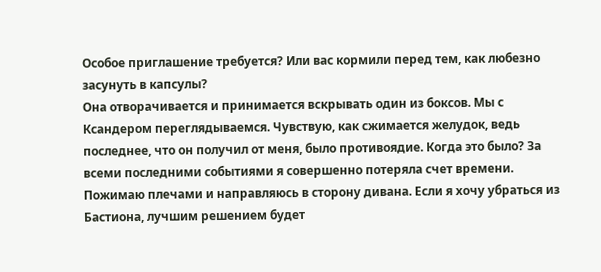Особое приглашение требуется? Или вас кормили перед тем, как любезно засунуть в капсулы?
Она отворачивается и принимается вскрывать один из боксов. Мы с Ксандером переглядываемся. Чувствую, как сжимается желудок, ведь последнее, что он получил от меня, было противоядие. Когда это было? За всеми последними событиями я совершенно потеряла счет времени.
Пожимаю плечами и направляюсь в сторону дивана. Если я хочу убраться из Бастиона, лучшим решением будет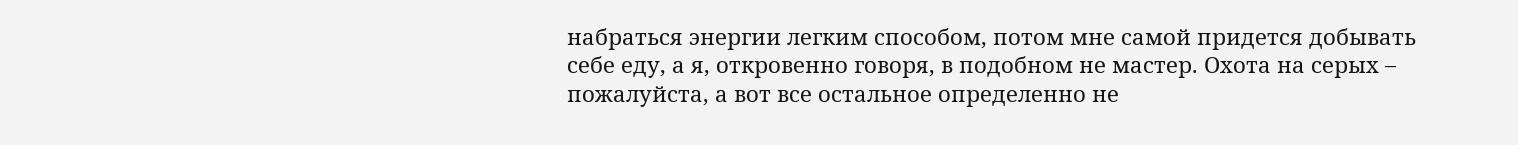набраться энергии легким способом, потом мне самой придется добывать себе еду, а я, откровенно говоря, в подобном не мастер. Охота на серых – пожалуйста, а вот все остальное определенно не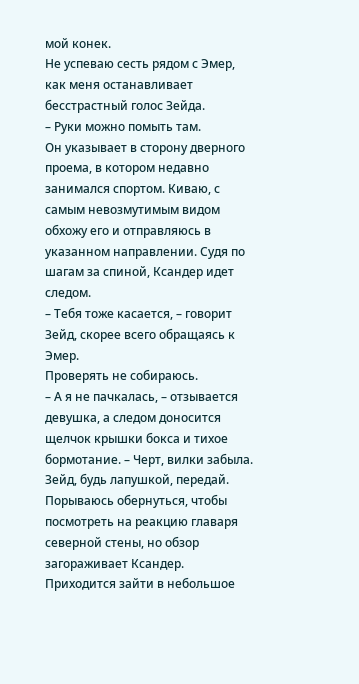мой конек.
Не успеваю сесть рядом с Эмер, как меня останавливает бесстрастный голос Зейда.
– Руки можно помыть там.
Он указывает в сторону дверного проема, в котором недавно занимался спортом. Киваю, с самым невозмутимым видом обхожу его и отправляюсь в указанном направлении. Судя по шагам за спиной, Ксандер идет следом.
– Тебя тоже касается, – говорит Зейд, скорее всего обращаясь к Эмер.
Проверять не собираюсь.
– А я не пачкалась, – отзывается девушка, а следом доносится щелчок крышки бокса и тихое бормотание. – Черт, вилки забыла. Зейд, будь лапушкой, передай.
Порываюсь обернуться, чтобы посмотреть на реакцию главаря северной стены, но обзор загораживает Ксандер. Приходится зайти в небольшое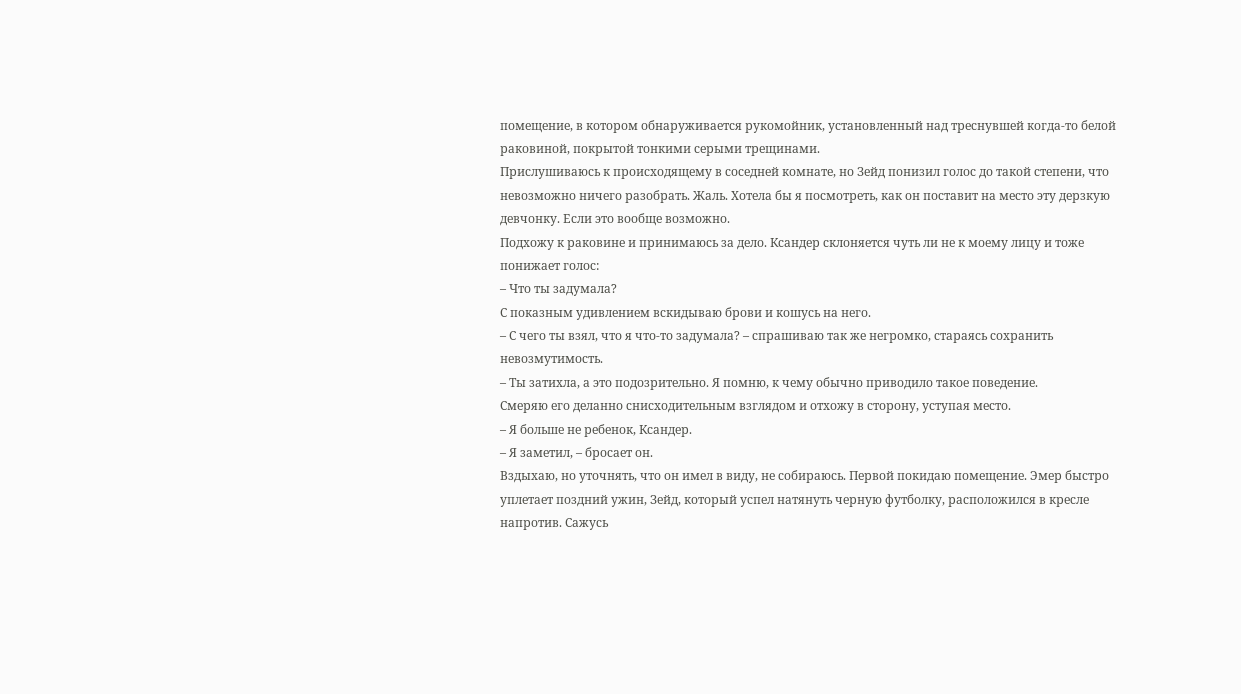помещение, в котором обнаруживается рукомойник, установленный над треснувшей когда-то белой раковиной, покрытой тонкими серыми трещинами.
Прислушиваюсь к происходящему в соседней комнате, но Зейд понизил голос до такой степени, что невозможно ничего разобрать. Жаль. Хотела бы я посмотреть, как он поставит на место эту дерзкую девчонку. Если это вообще возможно.
Подхожу к раковине и принимаюсь за дело. Ксандер склоняется чуть ли не к моему лицу и тоже понижает голос:
– Что ты задумала?
С показным удивлением вскидываю брови и кошусь на него.
– С чего ты взял, что я что-то задумала? – спрашиваю так же негромко, стараясь сохранить невозмутимость.
– Ты затихла, а это подозрительно. Я помню, к чему обычно приводило такое поведение.
Смеряю его деланно снисходительным взглядом и отхожу в сторону, уступая место.
– Я больше не ребенок, Ксандер.
– Я заметил, – бросает он.
Вздыхаю, но уточнять, что он имел в виду, не собираюсь. Первой покидаю помещение. Эмер быстро уплетает поздний ужин, Зейд, который успел натянуть черную футболку, расположился в кресле напротив. Сажусь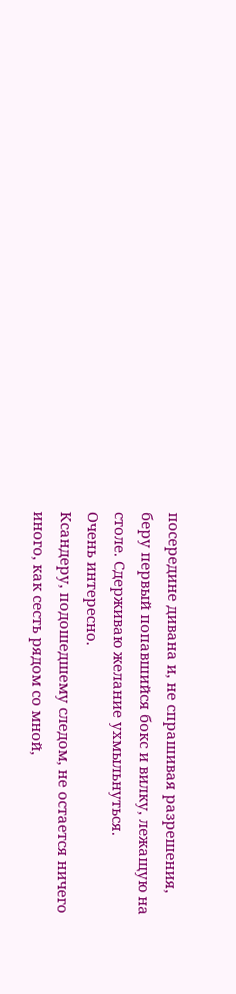посередине дивана и, не спрашивая разрешения, беру первый попавшийся бокс и вилку, лежащую на столе. Сдерживаю желание ухмыльнуться.
Очень интересно.
Ксандеру, подошедшему следом, не остается ничего иного, как сесть рядом со мной,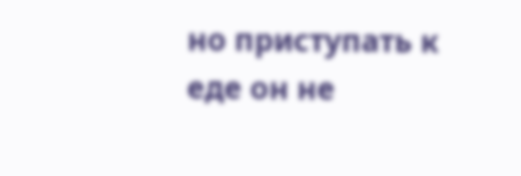но приступать к еде он не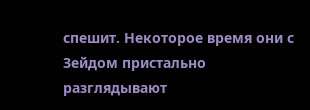спешит. Некоторое время они с Зейдом пристально разглядывают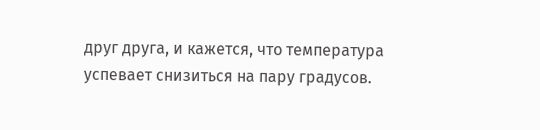друг друга, и кажется, что температура успевает снизиться на пару градусов.